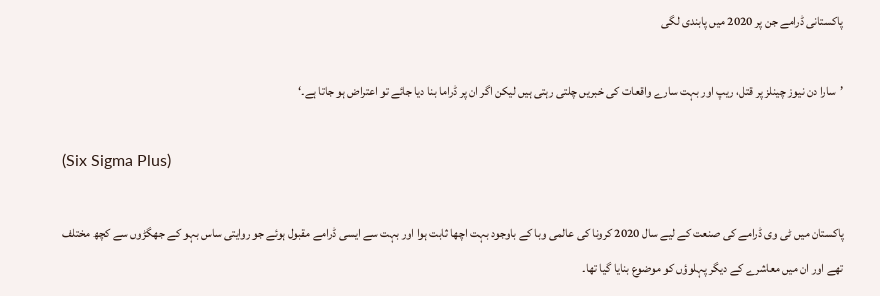پاکستانی ڈرامے جن پر 2020 میں پابندی لگی

’سارا دن نیوز چینلز پر قتل، ریپ اور بہت سارے واقعات کی خبریں چلتی رہتی ہیں لیکن اگر ان پر ڈراما بنا دیا جائے تو اعتراض ہو جاتا ہے۔‘

(Six Sigma Plus)

پاکستان میں ٹی وی ڈرامے کی صنعت کے لیے سال 2020 کرونا کی عالمی وبا کے باوجود بہت اچھا ثابت ہوا اور بہت سے ایسی ڈرامے مقبول ہوئے جو روایتی ساس بہو کے جھگڑوں سے کچھ مختلف تھے اور ان میں معاشرے کے دیگر پہلوؤں کو موضوع بنایا گیا تھا۔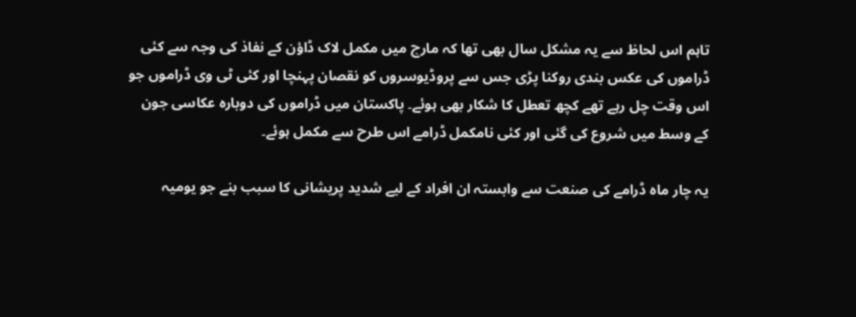تاہم اس لحاظ سے یہ مشکل سال بھی تھا کہ مارچ میں مکمل لاک ڈاؤن کے نفاذ کی وجہ سے کئی ڈراموں کی عکس بندی روکنا پڑی جس سے پروڈیوسروں کو نقصان پہنچا اور کئی ٹی وی ڈراموں جو اس وقت چل رہے تھے کچھ تعطل کا شکار بھی ہوئے۔ پاکستان میں ڈراموں کی دوبارہ عکاسی جون کے وسط میں شروع کی گئی اور کئی نامکمل ڈرامے اس طرح سے مکمل ہوئے۔

یہ چار ماہ ڈرامے کی صنعت سے وابستہ ان افراد کے لیے شدید پریشانی کا سبب بنے جو یومیہ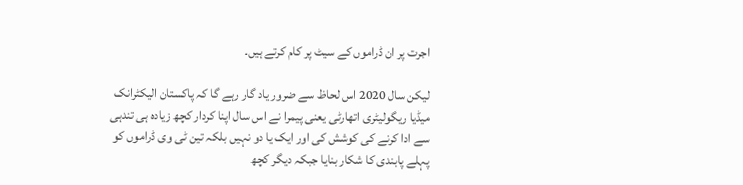اجرت پر ان ڈراموں کے سیٹ پر کام کرتے ہیں۔

لیکن سال 2020 اس لحاظ سے ضرور یاد گار رہے گا کہ پاکستان الیکٹرانک میڈیا ریگولیٹری اتھارٹی یعنی پیمرا نے اس سال اپنا کردار کچھ زیادہ ہی تندہی سے ادا کرنے کی کوشش کی اور ایک یا دو نہیں بلکہ تین ٹی وی ڈراموں کو پہلے پابندی کا شکار بنایا جبکہ دیگر کچھ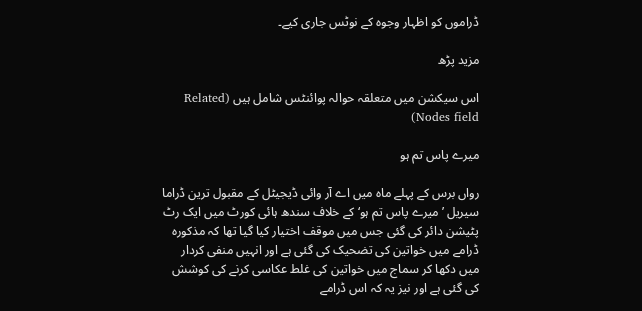ڈراموں کو اظہار وجوہ کے نوٹس جاری کیے۔

مزید پڑھ

اس سیکشن میں متعلقہ حوالہ پوائنٹس شامل ہیں (Related Nodes field)

میرے پاس تم ہو

رواں برس کے پہلے ماہ میں اے آر وائی ڈیجیٹل کے مقبول ترین ڈراما سیریل ’میرے پاس تم ہو‘ کے خلاف سندھ ہائی کورٹ میں ایک رٹ پٹیشن دائر کی گئی جس میں موقف اختیار کیا گیا تھا کہ مذکورہ ڈرامے میں خواتین کی تضحیک کی گئی ہے اور انہیں منفی کردار میں دکھا کر سماج میں خواتین کی غلط عکاسی کرنے کی کوشش کی گئی ہے اور نیز یہ کہ اس ڈرامے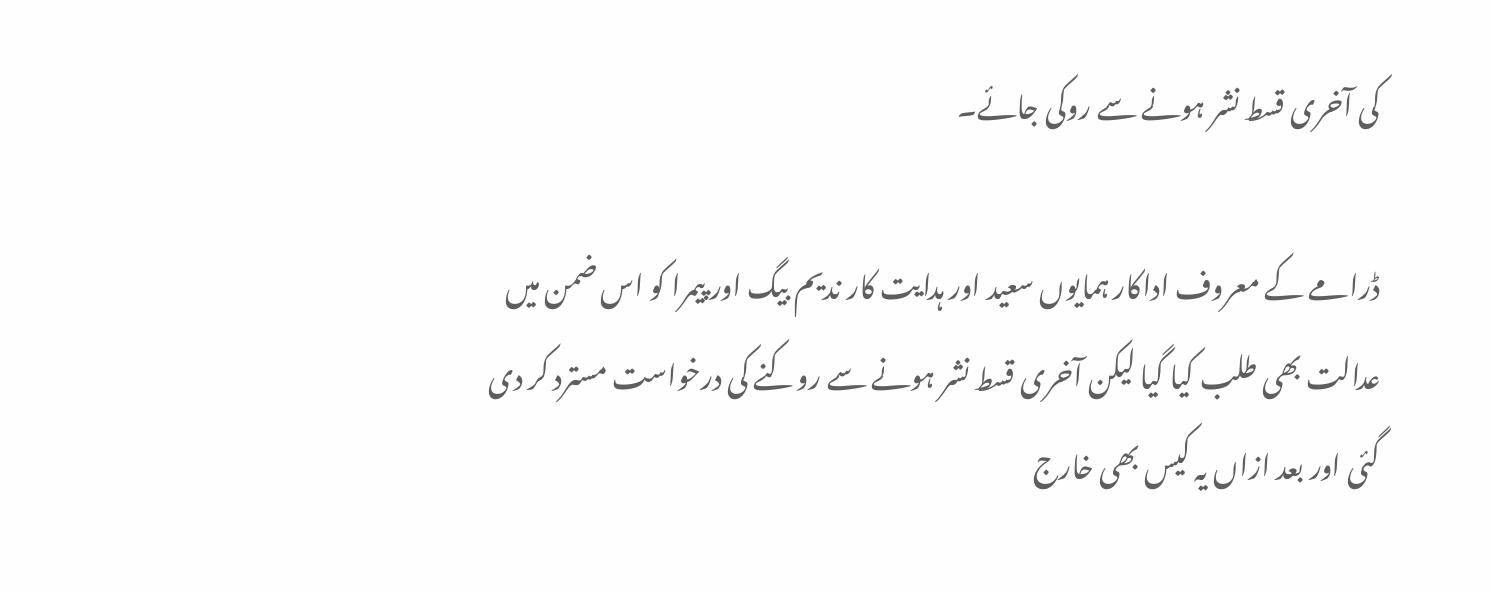کی آخری قسط نشر ہونے سے روکی جائے۔

ڈرامے کے معروف اداکار ہمایوں سعید اور ہدایت کار ندیم بیگ اور پیمرا کو اس ضمن میں عدالت بھی طلب کیا گیا لیکن آخری قسط نشر ہونے سے روکنے کی درخواست مسترد کر دی گئی اور بعد ازاں یہ کیس بھی خارج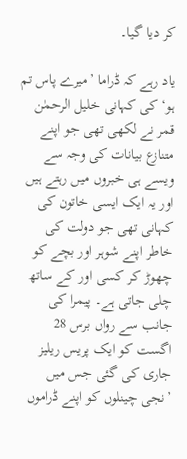کر دیا گیا۔

یاد رہے کہ ڈراما ’میرے پاس تم ہو‘ کی کہانی خلیل الرحمٰن قمر نے لکھی تھی جو اپنے متنازع بیانات کی وجہ سے ویسے ہی خبروں میں رہتے ہیں اور یہ ایک ایسی خاتون کی کہانی تھی جو دولت کی خاطر اپنے شوہر اور بچے کو چھوڑ کر کسی اور کے ساتھ چلی جاتی ہے۔ پیمرا کی جانب سے رواں برس 28 اگست کو ایک پریس ریلیز جاری کی گئی جس میں ’نجی چینلوں کو اپنے ڈراموں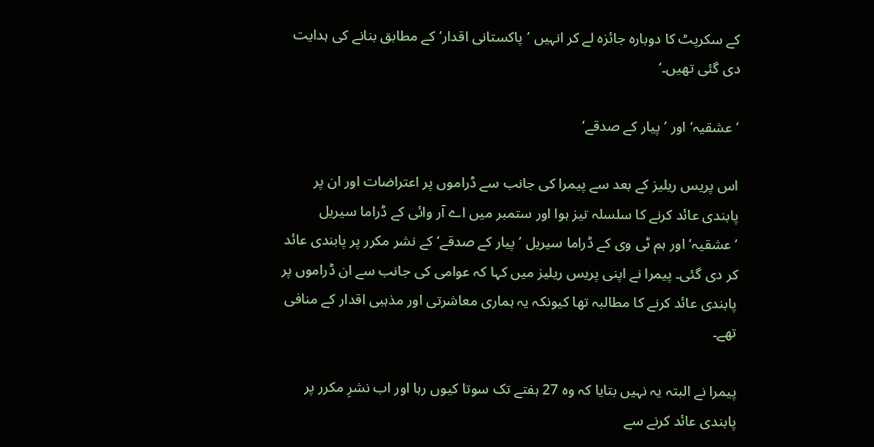کے سکرپٹ کا دوبارہ جائزہ لے کر انہیں ’پاکستانی اقدار‘ کے مطابق بنانے کی ہدایت دی گئی تھیں۔‘

’عشقیہ‘ اور ’پیار کے صدقے‘

اس پریس ریلیز کے بعد سے پیمرا کی جانب سے ڈراموں پر اعتراضات اور ان پر پابندی عائد کرنے کا سلسلہ تیز ہوا اور ستمبر میں اے آر وائی کے ڈراما سیریل ’عشقیہ‘ اور ہم ٹی وی کے ڈراما سیریل ’پیار کے صدقے‘ کے نشر مکرر پر پابندی عائد کر دی گئی۔ پیمرا نے اپنی پریس ریلیز میں کہا کہ عوامی کی جانب سے ان ڈراموں پر پابندی عائد کرنے کا مطالبہ تھا کیونکہ یہ ہماری معاشرتی اور مذہبی اقدار کے منافی تھے۔

پیمرا نے البتہ یہ نہیں بتایا کہ وہ 27 ہفتے تک سوتا کیوں رہا اور اب نشرِ مکرر پر پابندی عائد کرنے سے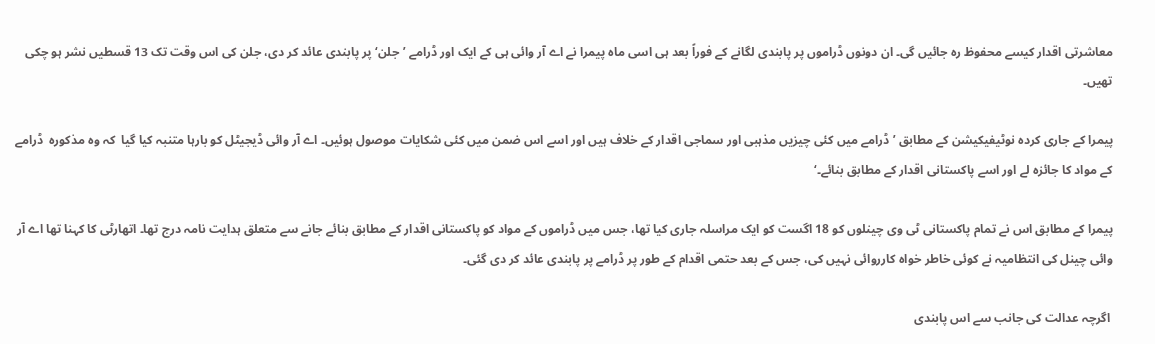معاشرتی اقدار کیسے محفوظ رہ جائیں گی۔ ان دونوں ڈراموں پر پابندی لگانے کے فوراً بعد ہی اسی ماہ پیمرا نے اے آر وائی ہی کے ایک اور ڈرامے ’جلن‘ پر پابندی عائد کر دی، جلن کی اس وقت تک 13 قسطیں نشر ہو چکی تھیں۔

پیمرا کے جاری کردہ نوٹیفیکیشن کے مطابق ’ڈرامے میں کئی چیزیں مذہبی اور سماجی اقدار کے خلاف ہیں اور اسے اس ضمن میں کئی شکایات موصول ہوئیں۔ اے آر وائی ڈیجیٹل کو بارہا متنبہ کیا گیا  کہ وہ مذکورہ  ڈرامے کے مواد کا جائزہ لے اور اسے پاکستانی اقدار کے مطابق بنائے۔‘

پیمرا کے مطابق اس نے تمام پاکستانی ٹی وی چینلوں کو 18 اگست کو ایک مراسلہ جاری کیا تھا، جس میں ڈراموں کے مواد کو پاکستانی اقدار کے مطابق بنائے جانے سے متعلق ہدایت نامہ درج تھا۔ اتھارٹی کا کہنا تھا اے آر وائی چینل کی انتظامیہ نے کوئی خاطر خواہ کارروائی نہیں کی، جس کے بعد حتمی اقدام کے طور پر ڈرامے پر پابندی عائد کر دی گئی۔

 اگرچہ عدالت کی جانب سے اس پابندی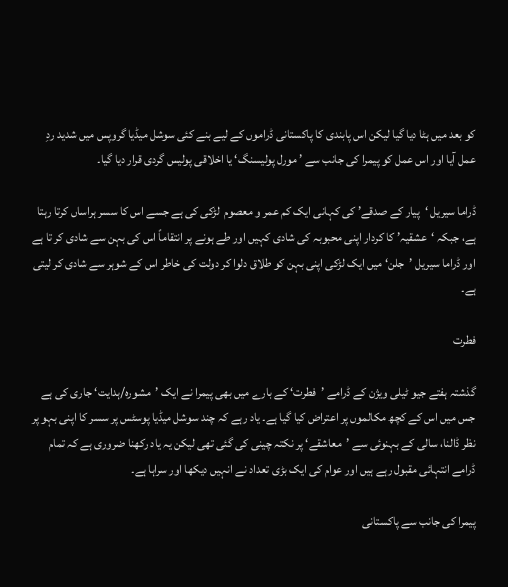کو بعد میں ہٹا دیا گیا لیکن اس پابندی کا پاکستانی ڈراموں کے لیے بنے کئی سوشل میڈیا گروپس میں شدید ردِ عمل آیا اور اس عمل کو پیمرا کی جانب سے ’ مورل پولیسنگ‘ یا اخلاقی پولیس گردی قرار دیا گیا۔

ڈراما سیریل ‘پیار کے صدقے’ کی کہانی ایک کم عمر و معصوم  لڑکی کی ہے جسے اس کا سسر ہراساں کرتا رہتا ہے، جبکہ ‘عشقیہ’ کا کردار اپنی محبوبہ کی شادی کہیں اور طے ہونے پر انتقاماً اس کی بہن سے شادی کر تا ہے اور ڈراما سیریل ’جلن‘ میں ایک لڑکی اپنی بہن کو طلاق دلوا کر دولت کی خاطر اس کے شوہر سے شادی کر لیتی ہے۔

فطرت

گذشتہ ہفتے جیو ٹیلی ویژن کے ڈرامے ’فطرت‘ کے بارے میں بھی پیمرا نے ایک ’مشورہ/ہدایت‘ جاری کی ہے جس میں اس کے کچھ مکالموں پر اعتراض کیا گیا ہے۔ یاد رہے کہ چند سوشل میڈیا پوسٹس پر سسر کا اپنی بہو پر نظر ڈالنا، سالی کے بہنوئی سے ’معاشقے‘ پر نکتہ چینی کی گئی تھی لیکن یہ یاد رکھنا ضروری ہے کہ تمام ڈرامے انتہائی مقبول رہے ہیں اور عوام کی ایک بڑی تعداد نے انہیں دیکھا اور سراہا ہے۔

پیمرا کی جانب سے پاکستانی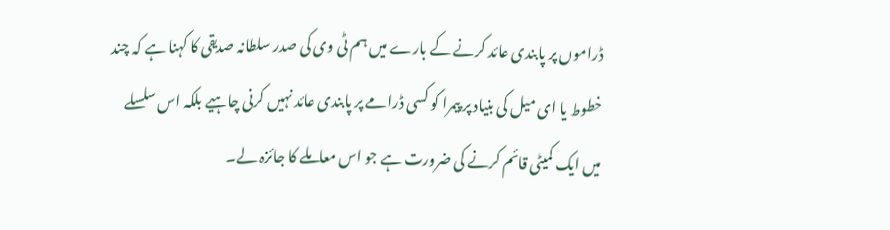ڈراموں پر پابندی عائد کرنے کے بارے میں ہم ٹی وی کی صدر سلطانہ صدیقی کا کہنا ہے کہ چند خطوط یا ای میل کی بنیاد پر پیمرا کو کسی ڈرامے پر پابندی عائد نہیں کرنی چاہیے بلکہ اس سلسلے میں ایک کمیٹی قائم کرنے کی ضرورت ہے جو اس معاملے کا جائزہ لے۔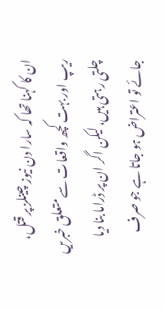ان کا کہنا تھا کہ سارا دن نیوز چینلز پر قتل، ریپ اور بہت کچھ واقعات سے متعلق خبریں چلتی رہتی ہیں، لیکن اگر ان پر ڈراما بنا دیا جائے تو اعتراض ہو جاتا ہے جو صرف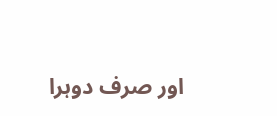اور صرف دوہرا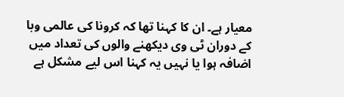معیار ہے۔ ان کا کہنا تھا کہ کرونا کی عالمی وبا کے دوران ٹی وی دیکھنے والوں کی تعداد میں اضافہ ہوا یا نہیں یہ کہنا اس لیے مشکل ہے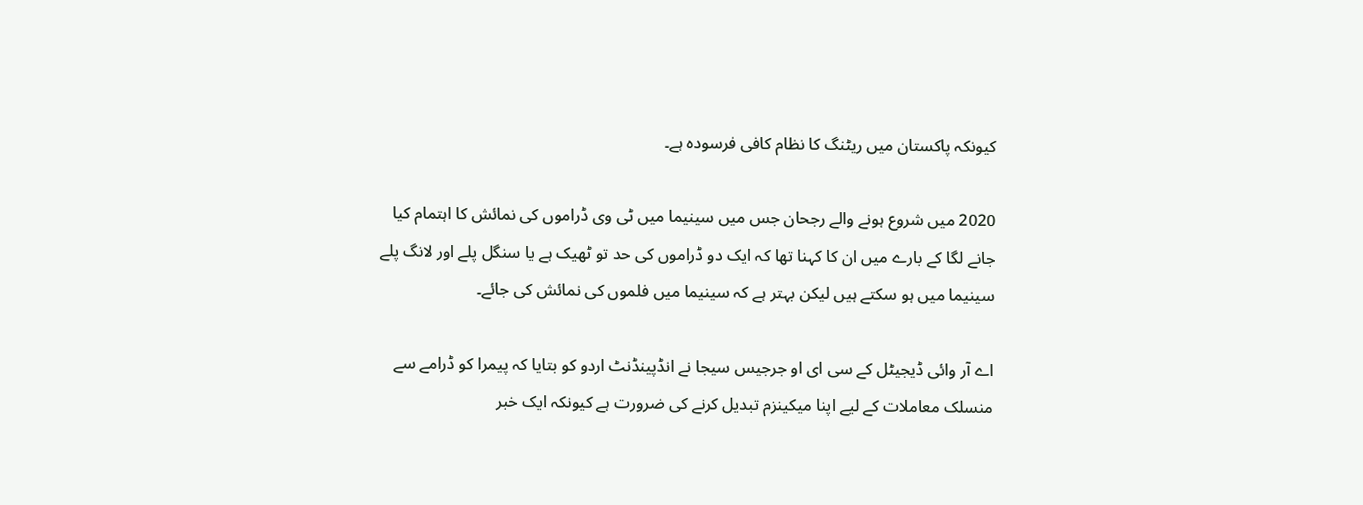کیونکہ پاکستان میں ریٹنگ کا نظام کافی فرسودہ ہے۔

2020 میں شروع ہونے والے رجحان جس میں سینیما میں ٹی وی ڈراموں کی نمائش کا اہتمام کیا جانے لگا کے بارے میں ان کا کہنا تھا کہ ایک دو ڈراموں کی حد تو ٹھیک ہے یا سنگل پلے اور لانگ پلے سینیما میں ہو سکتے ہیں لیکن بہتر ہے کہ سینیما میں فلموں کی نمائش کی جائے۔

اے آر وائی ڈیجیٹل کے سی ای او جرجیس سیجا نے انڈپینڈنٹ اردو کو بتایا کہ پیمرا کو ڈرامے سے منسلک معاملات کے لیے اپنا میکینزم تبدیل کرنے کی ضرورت ہے کیونکہ ایک خبر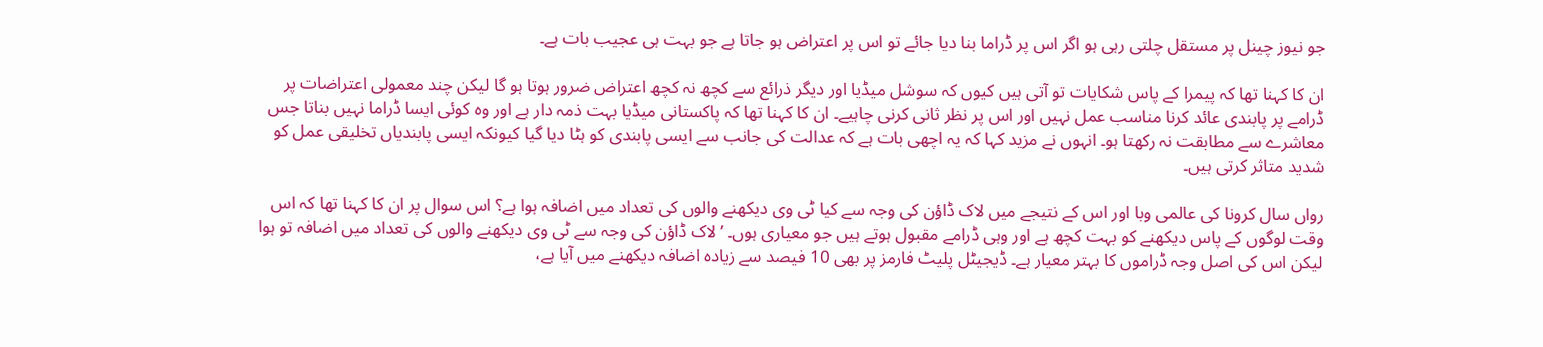جو نیوز چینل پر مستقل چلتی رہی ہو اگر اس پر ڈراما بنا دیا جائے تو اس پر اعتراض ہو جاتا ہے جو بہت ہی عجیب بات ہے۔

ان کا کہنا تھا کہ پیمرا کے پاس شکایات تو آتی ہیں کیوں کہ سوشل میڈیا اور دیگر ذرائع سے کچھ نہ کچھ اعتراض ضرور ہوتا ہو گا لیکن چند معمولی اعتراضات پر ڈرامے پر پابندی عائد کرنا مناسب عمل نہیں اور اس پر نظر ثانی کرنی چاہیے۔ ان کا کہنا تھا کہ پاکستانی میڈیا بہت ذمہ دار ہے اور وہ کوئی ایسا ڈراما نہیں بناتا جس معاشرے سے مطابقت نہ رکھتا ہو۔ انہوں نے مزید کہا کہ یہ اچھی بات ہے کہ عدالت کی جانب سے ایسی پابندی کو ہٹا دیا گیا کیونکہ ایسی پابندیاں تخلیقی عمل کو شدید متاثر کرتی ہیں۔

رواں سال کرونا کی عالمی وبا اور اس کے نتیجے میں لاک ڈاؤن کی وجہ سے کیا ٹی وی دیکھنے والوں کی تعداد میں اضافہ ہوا ہے؟ اس سوال پر ان کا کہنا تھا کہ اس وقت لوگوں کے پاس دیکھنے کو بہت کچھ ہے اور وہی ڈرامے مقبول ہوتے ہیں جو معیاری ہوں۔ ’لاک ڈاؤن کی وجہ سے ٹی وی دیکھنے والوں کی تعداد میں اضافہ تو ہوا لیکن اس کی اصل وجہ ڈراموں کا بہتر معیار ہے۔ ڈیجیٹل پلیٹ فارمز پر بھی 10 فیصد سے زیادہ اضافہ دیکھنے میں آیا ہے،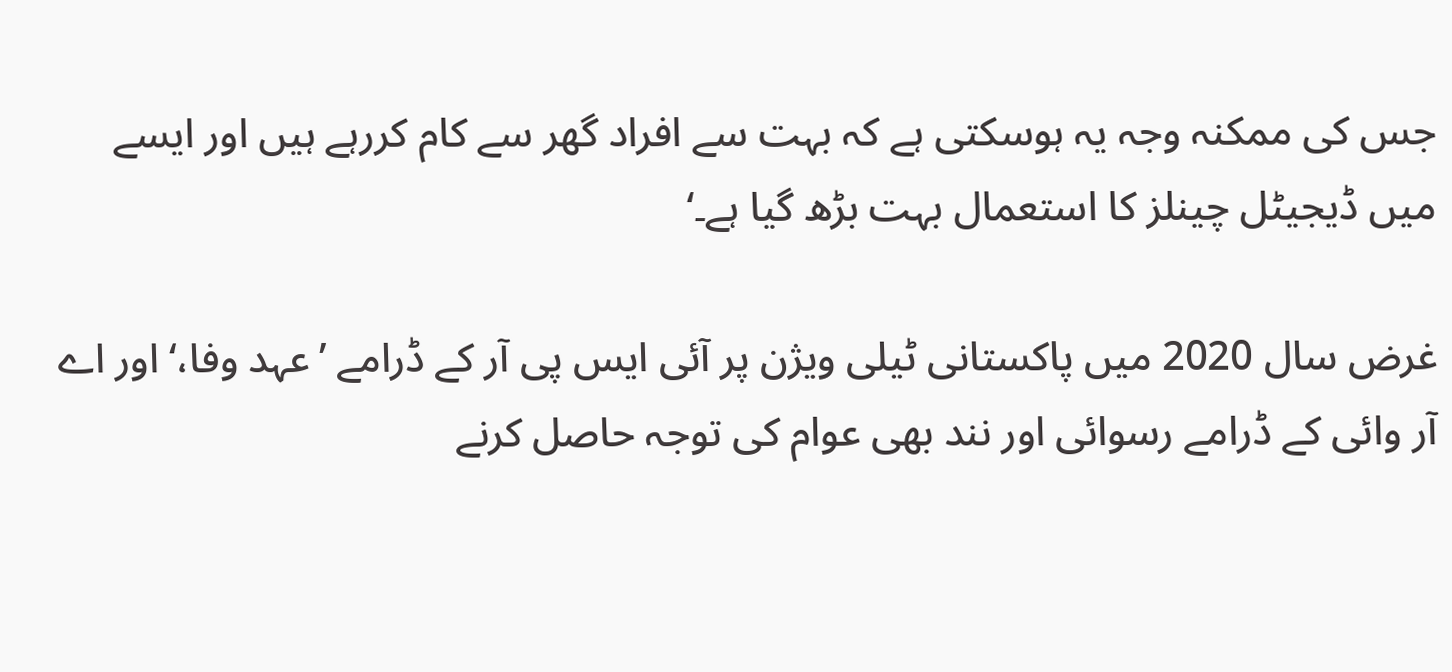جس کی ممکنہ وجہ یہ ہوسکتی ہے کہ بہت سے افراد گھر سے کام کررہے ہیں اور ایسے میں ڈیجیٹل چینلز کا استعمال بہت بڑھ گیا ہے۔‘

غرض سال 2020 میں پاکستانی ٹیلی ویژن پر آئی ایس پی آر کے ڈرامے ’عہد وفا،‘ اور اے آر وائی کے ڈرامے رسوائی اور نند بھی عوام کی توجہ حاصل کرنے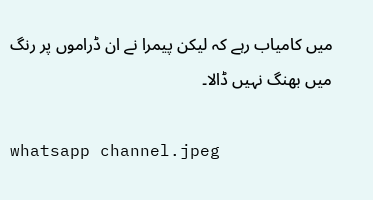میں کامیاب رہے کہ لیکن پیمرا نے ان ڈراموں پر رنگ میں بھنگ نہیں ڈالا۔

whatsapp channel.jpeg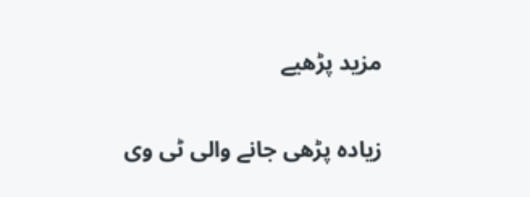مزید پڑھیے

زیادہ پڑھی جانے والی ٹی وی